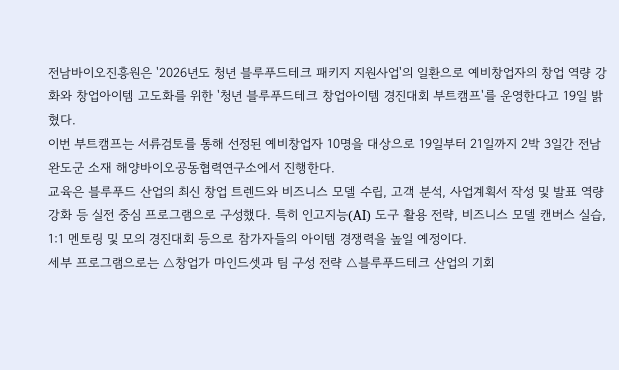전남바이오진흥원은 '2026년도 청년 블루푸드테크 패키지 지원사업'의 일환으로 예비창업자의 창업 역량 강화와 창업아이템 고도화를 위한 '청년 블루푸드테크 창업아이템 경진대회 부트캠프'를 운영한다고 19일 밝혔다.
이번 부트캠프는 서류검토를 통해 선정된 예비창업자 10명을 대상으로 19일부터 21일까지 2박 3일간 전남 완도군 소재 해양바이오공동협력연구소에서 진행한다.
교육은 블루푸드 산업의 최신 창업 트렌드와 비즈니스 모델 수립, 고객 분석, 사업계획서 작성 및 발표 역량 강화 등 실전 중심 프로그램으로 구성했다. 특히 인고지능(AI) 도구 활용 전략, 비즈니스 모델 캔버스 실습, 1:1 멘토링 및 모의 경진대회 등으로 참가자들의 아이템 경쟁력을 높일 예정이다.
세부 프로그램으로는 △창업가 마인드셋과 팀 구성 전략 △블루푸드테크 산업의 기회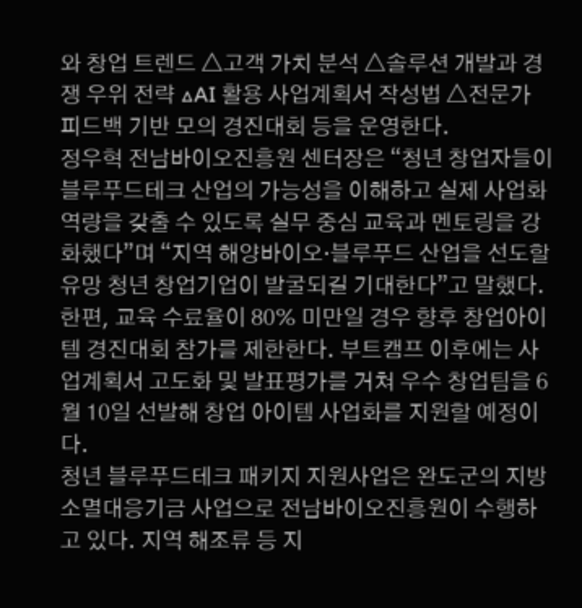와 창업 트렌드 △고객 가치 분석 △솔루션 개발과 경쟁 우위 전략 △AI 활용 사업계획서 작성법 △전문가 피드백 기반 모의 경진대회 등을 운영한다.
정우혁 전남바이오진흥원 센터장은 “청년 창업자들이 블루푸드테크 산업의 가능성을 이해하고 실제 사업화 역량을 갖출 수 있도록 실무 중심 교육과 멘토링을 강화했다”며 “지역 해양바이오·블루푸드 산업을 선도할 유망 청년 창업기업이 발굴되길 기대한다”고 말했다.
한편, 교육 수료율이 80% 미만일 경우 향후 창업아이템 경진대회 참가를 제한한다. 부트캠프 이후에는 사업계획서 고도화 및 발표평가를 거쳐 우수 창업팀을 6월 10일 선발해 창업 아이템 사업화를 지원할 예정이다.
청년 블루푸드테크 패키지 지원사업은 완도군의 지방소멸대응기금 사업으로 전남바이오진흥원이 수행하고 있다. 지역 해조류 등 지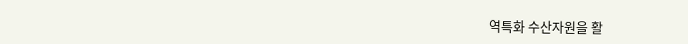역특화 수산자원을 활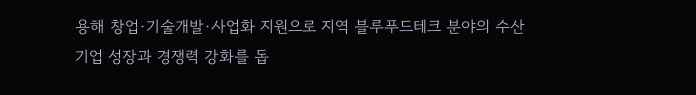용해 창업·기술개발·사업화 지원으로 지역 블루푸드테크 분야의 수산기업 성장과 경쟁력 강화를 돕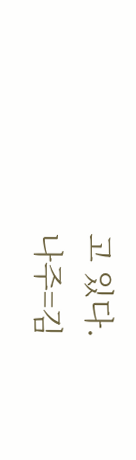고 있다.
나주=김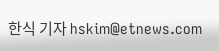한식 기자 hskim@etnews.com